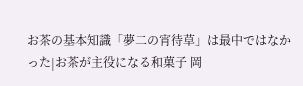お茶の基本知識「夢二の宵待草」は最中ではなかった|お茶が主役になる和菓子 岡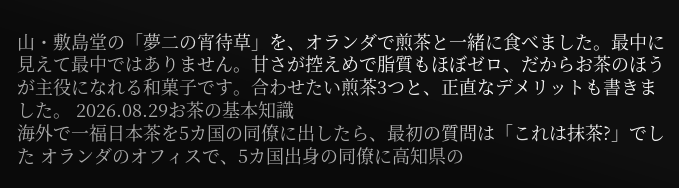山・敷島堂の「夢二の宵待草」を、オランダで煎茶と一緒に食べました。最中に見えて最中ではありません。甘さが控えめで脂質もほぼゼロ、だからお茶のほうが主役になれる和菓子です。合わせたい煎茶3つと、正直なデメリットも書きました。 2026.08.29お茶の基本知識
海外で一福日本茶を5カ国の同僚に出したら、最初の質問は「これは抹茶?」でした オランダのオフィスで、5カ国出身の同僚に高知県の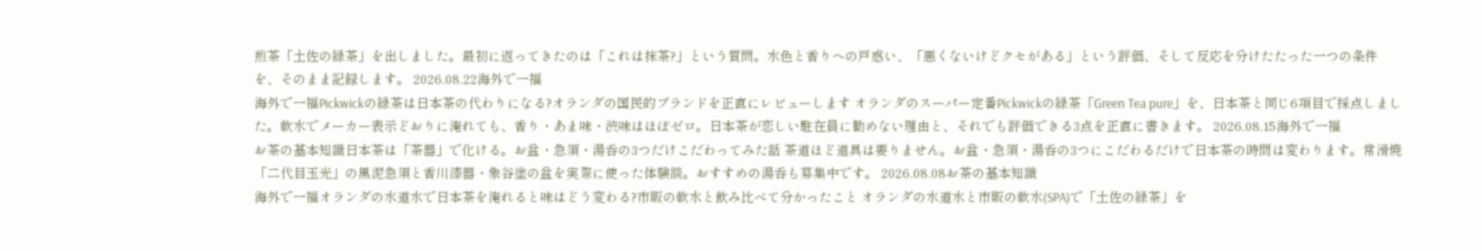煎茶「土佐の緑茶」を出しました。最初に返ってきたのは「これは抹茶?」という質問。水色と香りへの戸惑い、「悪くないけどクセがある」という評価、そして反応を分けたたった一つの条件を、そのまま記録します。 2026.08.22海外で一福
海外で一福Pickwickの緑茶は日本茶の代わりになる?オランダの国民的ブランドを正直にレビューします オランダのスーパー定番Pickwickの緑茶「Green Tea pure」を、日本茶と同じ6項目で採点しました。軟水でメーカー表示どおりに淹れても、香り・あま味・渋味はほぼゼロ。日本茶が恋しい駐在員に勧めない理由と、それでも評価できる3点を正直に書きます。 2026.08.15海外で一福
お茶の基本知識日本茶は「茶器」で化ける。お盆・急須・湯呑の3つだけこだわってみた話 茶道ほど道具は要りません。お盆・急須・湯呑の3つにこだわるだけで日本茶の時間は変わります。常滑焼「二代目玉光」の黒泥急須と香川漆器・象谷塗の盆を実際に使った体験談。おすすめの湯呑も募集中です。 2026.08.08お茶の基本知識
海外で一福オランダの水道水で日本茶を淹れると味はどう変わる?市販の軟水と飲み比べて分かったこと オランダの水道水と市販の軟水(SPA)で「土佐の緑茶」を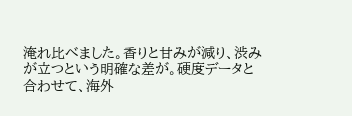淹れ比べました。香りと甘みが減り、渋みが立つという明確な差が。硬度データと合わせて、海外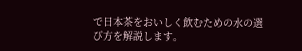で日本茶をおいしく飲むための水の選び方を解説します。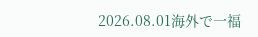2026.08.01海外で一福